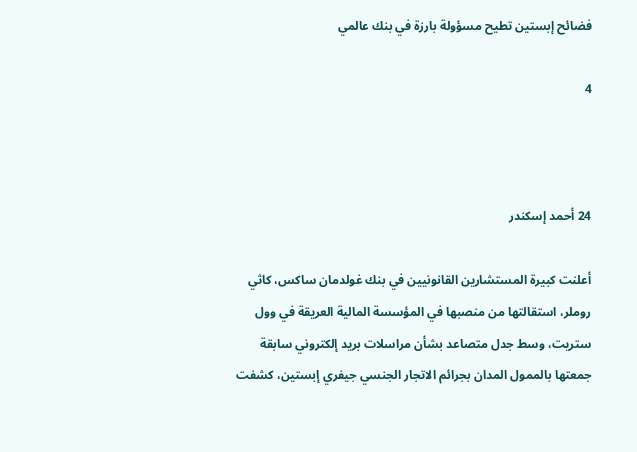فضائح إبستين تطيح مسؤولة بارزة في بنك عالمي

4



24 أحمد إسكندر

أعلنت كبيرة المستشارين القانونيين في بنك غولدمان ساكس، كاثي روملر، استقالتها من منصبها في المؤسسة المالية العريقة في وول ستريت، وسط جدل متصاعد بشأن مراسلات بريد إلكتروني سابقة جمعتها بالممول المدان بجرائم الاتجار الجنسي جيفري إبستين، كشفت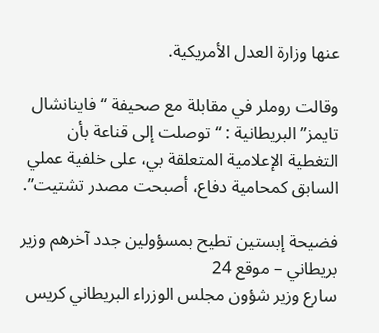عنها وزارة العدل الأمريكية.

وقالت روملر في مقابلة مع صحيفة “فاينانشال تايمز” البريطانية : “توصلت إلى قناعة بأن التغطية الإعلامية المتعلقة بي، على خلفية عملي السابق كمحامية دفاع، أصبحت مصدر تشتيت”.

فضيحة إبستين تطيح بمسؤولين جدد آخرهم وزير بريطاني – موقع 24
سارع وزير شؤون مجلس الوزراء البريطاني كريس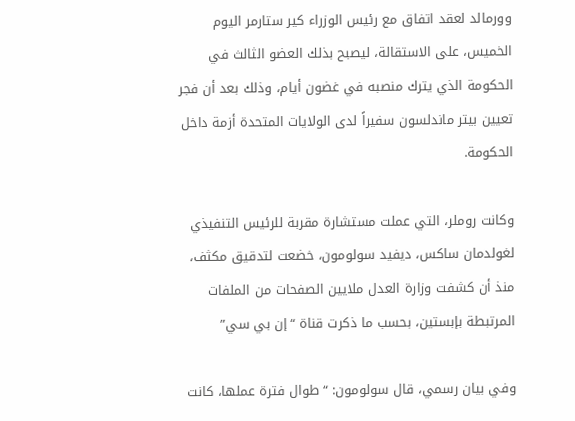وورمالد لعقد اتفاق مع رئيس الوزراء كير ستارمر اليوم الخميس، على الاستقالة، ليصبح بذلك العضو الثالث في الحكومة الذي يترك منصبه في غضون أيام، وذلك بعد أن فجر تعيين بيتر ماندلسون سفيراً لدى الولايات المتحدة أزمة داخل الحكومة.

وكانت روملر، التي عملت مستشارة مقربة للرئيس التنفيذي لغولدمان ساكس، ديفيد سولومون، خضعت لتدقيق مكثف، منذ أن كشفت وزارة العدل ملايين الصفحات من الملفات المرتبطة بإبستين، بحسب ما ذكرت قناة “إن بي سي”

وفي بيان رسمي، قال سولومون: “طوال فترة عملها، كانت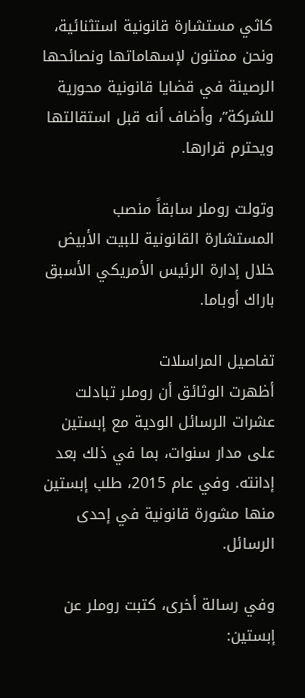كاثي مستشارة قانونية استثنائية، ونحن ممتنون لإسهاماتها ونصائحها الرصينة في قضايا قانونية محورية للشركة”، وأضاف أنه قبل استقالتها ويحترم قرارها.

وتولت روملر سابقاً منصب المستشارة القانونية للبيت الأبيض خلال إدارة الرئيس الأمريكي الأسبق باراك أوباما.

تفاصيل المراسلات
أظهرت الوثائق أن روملر تبادلت عشرات الرسائل الودية مع إبستين على مدار سنوات، بما في ذلك بعد إدانته. وفي عام 2015، طلب إبستين منها مشورة قانونية في إحدى الرسائل.

وفي رسالة أخرى، كتبت روملر عن إبستين: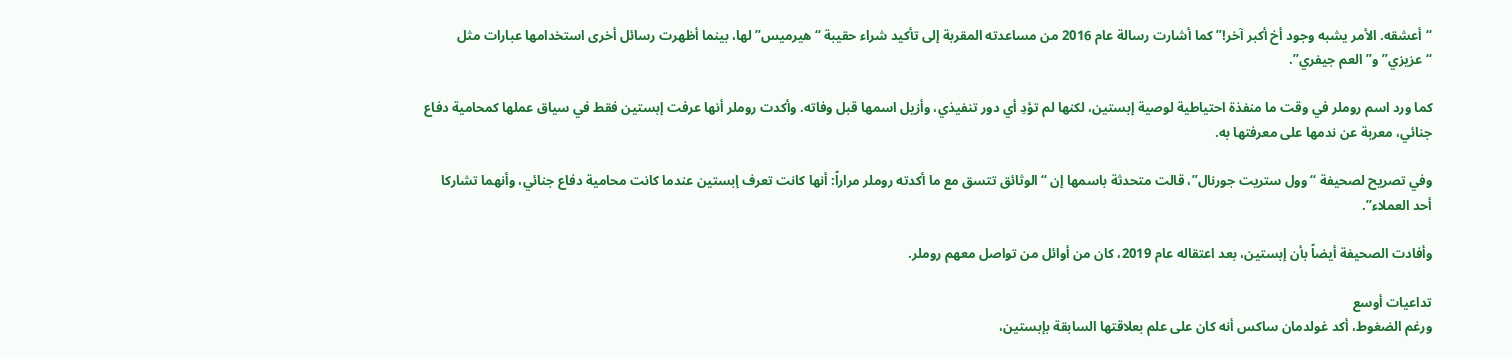“أعشقه. الأمر يشبه وجود أخ أكبر آخر!” كما أشارت رسالة عام 2016 من مساعدته المقربة إلى تأكيد شراء حقيبة “هيرميس” لها، بينما أظهرت رسائل أخرى استخدامها عبارات مثل “عزيزي” و”العم جيفري”.

كما ورد اسم روملر في وقت ما منفذة احتياطية لوصية إبستين، لكنها لم تؤدِ أي دور تنفيذي، وأزيل اسمها قبل وفاته. وأكدت روملر أنها عرفت إبستين فقط في سياق عملها كمحامية دفاع جنائي، معربة عن ندمها على معرفتها به.

وفي تصريح لصحيفة “وول ستريت جورنال”، قالت متحدثة باسمها إن “الوثائق تتسق مع ما أكدته روملر مراراً: أنها كانت تعرف إبستين عندما كانت محامية دفاع جنائي، وأنهما تشاركا أحد العملاء”.

وأفادت الصحيفة أيضاً بأن إبستين، بعد اعتقاله عام 2019، كان من أوائل من تواصل معهم روملر.

تداعيات أوسع
ورغم الضغوط، أكد غولدمان ساكس أنه كان على علم بعلاقتها السابقة بإبستين،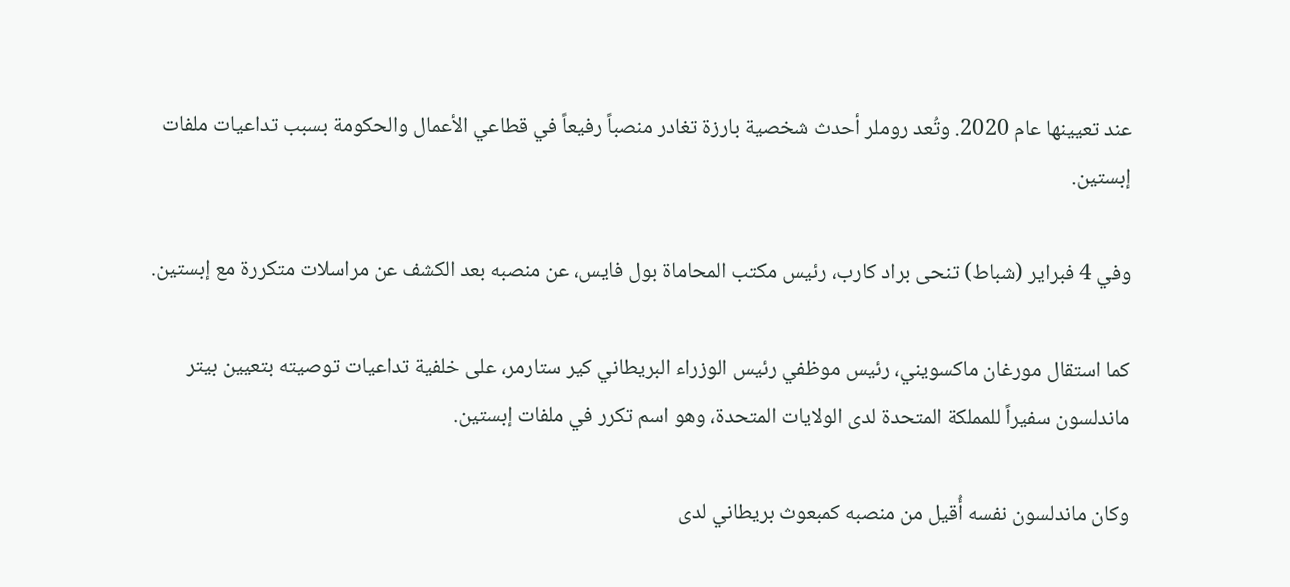عند تعيينها عام 2020. وتُعد روملر أحدث شخصية بارزة تغادر منصباً رفيعاً في قطاعي الأعمال والحكومة بسبب تداعيات ملفات إبستين.

وفي 4 فبراير (شباط) تنحى براد كارب، رئيس مكتب المحاماة بول فايس، عن منصبه بعد الكشف عن مراسلات متكررة مع إبستين.

كما استقال مورغان ماكسويني، رئيس موظفي رئيس الوزراء البريطاني كير ستارمر، على خلفية تداعيات توصيته بتعيين بيتر ماندلسون سفيراً للمملكة المتحدة لدى الولايات المتحدة، وهو اسم تكرر في ملفات إبستين.

وكان ماندلسون نفسه أُقيل من منصبه كمبعوث بريطاني لدى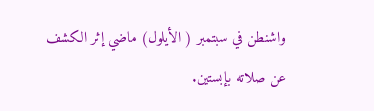واشنطن في سبتمبر ( الأيلول) ماضي إثر الكشف عن صلاته بإبستين.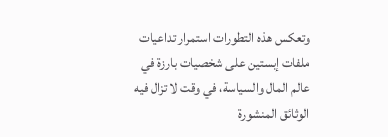وتعكس هذه التطورات استمرار تداعيات ملفات إبستين على شخصيات بارزة في عالم المال والسياسة، في وقت لا تزال فيه الوثائق المنشورة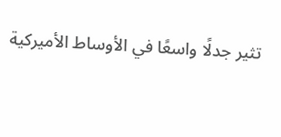تثير جدلًا واسعًا في الأوساط الأميركية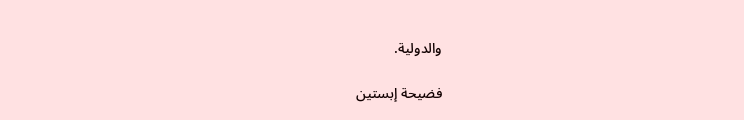والدولية.

فضيحة إبستين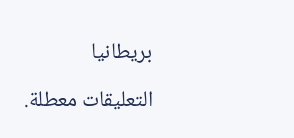بريطانيا

التعليقات معطلة.